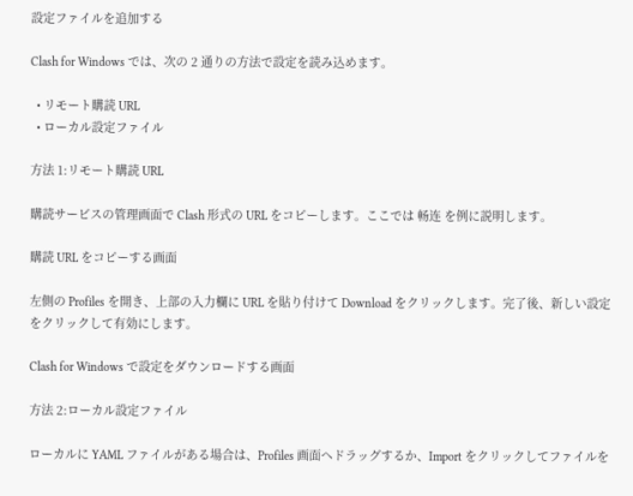設定ファイルを追加する

Clash for Windows では、次の 2 通りの方法で設定を読み込めます。

  • リモート購読 URL
  • ローカル設定ファイル

方法 1:リモート購読 URL

購読サービスの管理画面で Clash 形式の URL をコピーします。ここでは 畅连 を例に説明します。

購読 URL をコピーする画面

左側の Profiles を開き、上部の入力欄に URL を貼り付けて Download をクリックします。完了後、新しい設定をクリックして有効にします。

Clash for Windows で設定をダウンロードする画面

方法 2:ローカル設定ファイル

ローカルに YAML ファイルがある場合は、Profiles 画面へドラッグするか、Import をクリックしてファイルを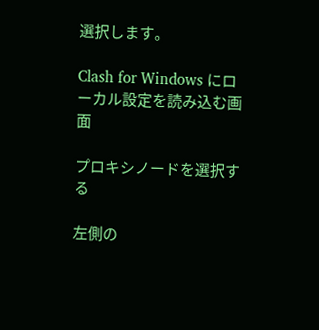選択します。

Clash for Windows にローカル設定を読み込む画面

プロキシノードを選択する

左側の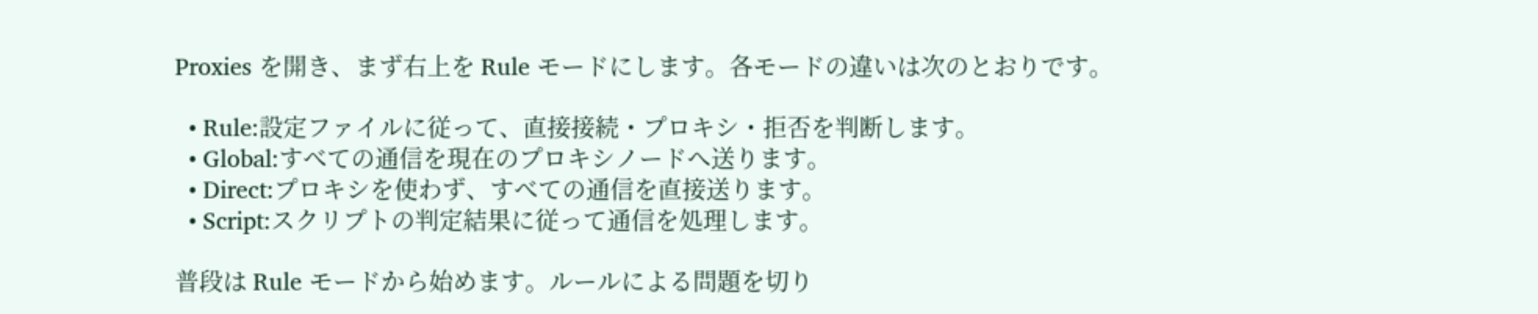Proxies を開き、まず右上を Rule モードにします。各モードの違いは次のとおりです。

  • Rule:設定ファイルに従って、直接接続・プロキシ・拒否を判断します。
  • Global:すべての通信を現在のプロキシノードへ送ります。
  • Direct:プロキシを使わず、すべての通信を直接送ります。
  • Script:スクリプトの判定結果に従って通信を処理します。

普段は Rule モードから始めます。ルールによる問題を切り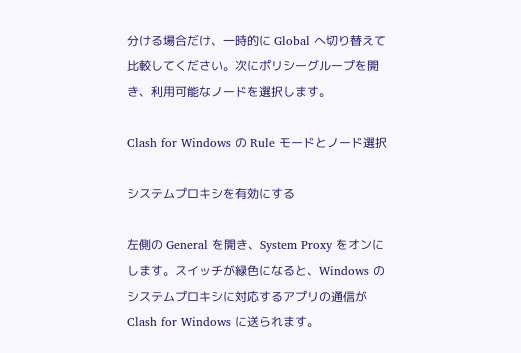分ける場合だけ、一時的に Global へ切り替えて比較してください。次にポリシーグループを開き、利用可能なノードを選択します。

Clash for Windows の Rule モードとノード選択

システムプロキシを有効にする

左側の General を開き、System Proxy をオンにします。スイッチが緑色になると、Windows のシステムプロキシに対応するアプリの通信が Clash for Windows に送られます。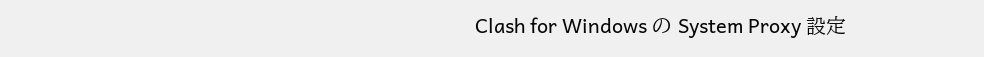Clash for Windows の System Proxy 設定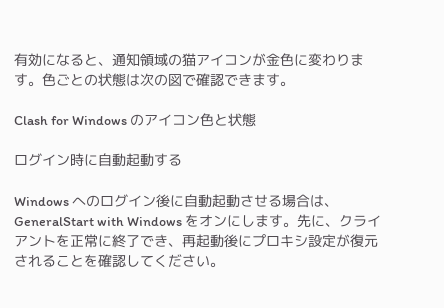有効になると、通知領域の猫アイコンが金色に変わります。色ごとの状態は次の図で確認できます。

Clash for Windows のアイコン色と状態

ログイン時に自動起動する

Windows へのログイン後に自動起動させる場合は、GeneralStart with Windows をオンにします。先に、クライアントを正常に終了でき、再起動後にプロキシ設定が復元されることを確認してください。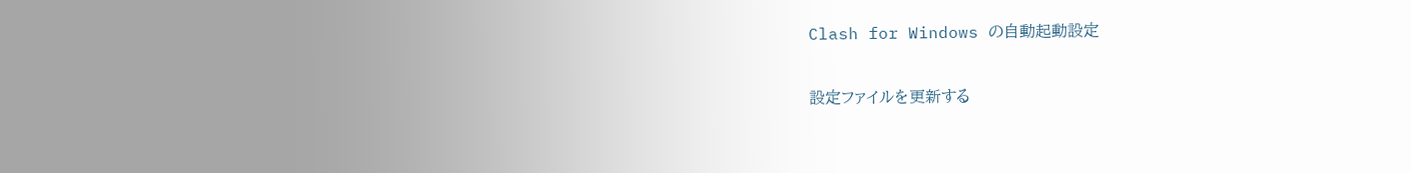Clash for Windows の自動起動設定

設定ファイルを更新する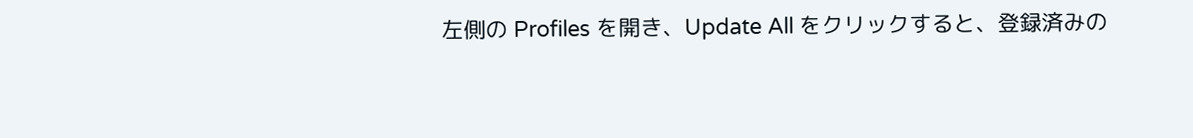左側の Profiles を開き、Update All をクリックすると、登録済みの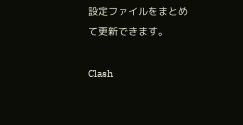設定ファイルをまとめて更新できます。

Clash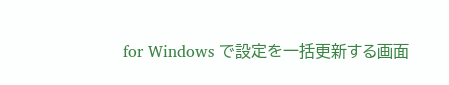for Windows で設定を一括更新する画面